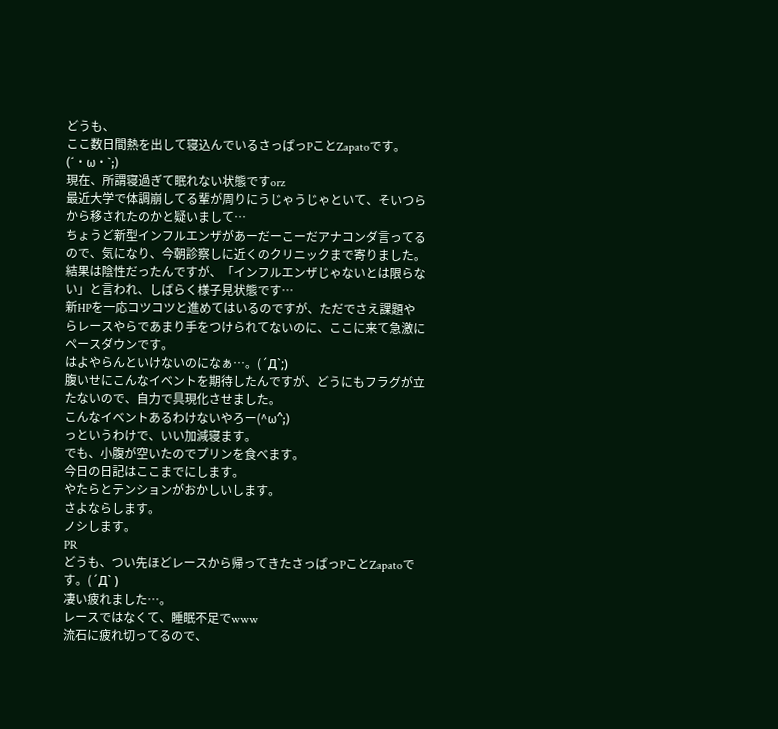どうも、
ここ数日間熱を出して寝込んでいるさっぱっPことZapatoです。(´・ω・`;)
現在、所謂寝過ぎて眠れない状態ですorz
最近大学で体調崩してる輩が周りにうじゃうじゃといて、そいつらから移されたのかと疑いまして…
ちょうど新型インフルエンザがあーだーこーだアナコンダ言ってるので、気になり、今朝診察しに近くのクリニックまで寄りました。
結果は陰性だったんですが、「インフルエンザじゃないとは限らない」と言われ、しばらく様子見状態です…
新HPを一応コツコツと進めてはいるのですが、ただでさえ課題やらレースやらであまり手をつけられてないのに、ここに来て急激にペースダウンです。
はよやらんといけないのになぁ…。(´Д`;)
腹いせにこんなイベントを期待したんですが、どうにもフラグが立たないので、自力で具現化させました。
こんなイベントあるわけないやろー(^ω^;)
っというわけで、いい加減寝ます。
でも、小腹が空いたのでプリンを食べます。
今日の日記はここまでにします。
やたらとテンションがおかしいします。
さよならします。
ノシします。
PR
どうも、つい先ほどレースから帰ってきたさっぱっPことZapatoです。(´Д` )
凄い疲れました…。
レースではなくて、睡眠不足でwww
流石に疲れ切ってるので、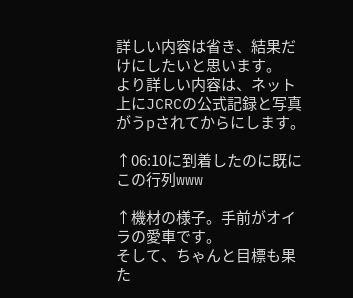詳しい内容は省き、結果だけにしたいと思います。
より詳しい内容は、ネット上にJCRCの公式記録と写真がうpされてからにします。

↑06:10に到着したのに既にこの行列www

↑機材の様子。手前がオイラの愛車です。
そして、ちゃんと目標も果た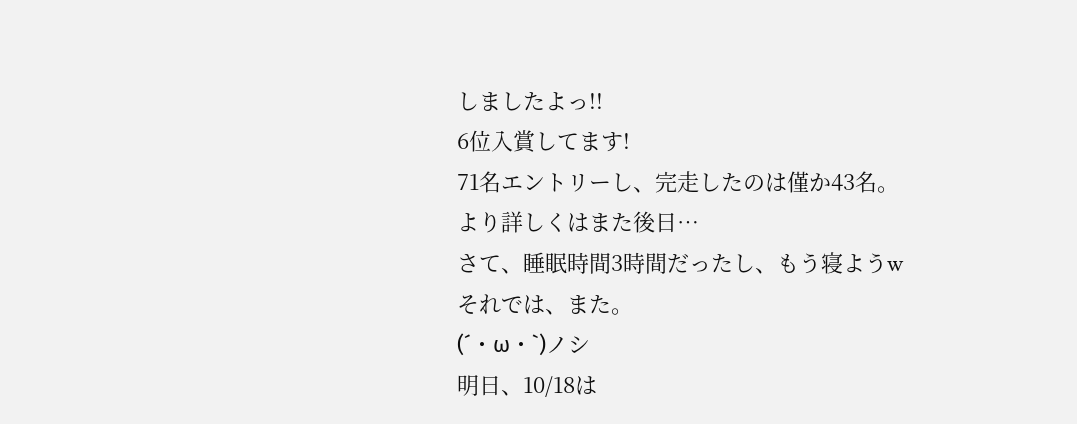しましたよっ!!
6位入賞してます!
71名エントリーし、完走したのは僅か43名。
より詳しくはまた後日…
さて、睡眠時間3時間だったし、もう寝ようw
それでは、また。
(´・ω・`)ノシ
明日、10/18は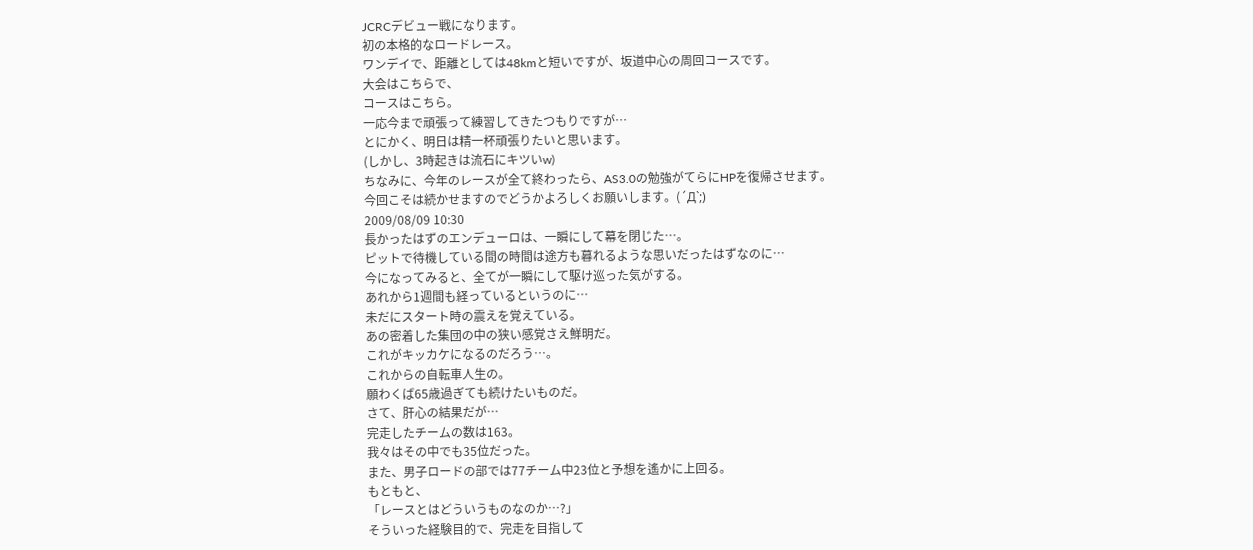JCRCデビュー戦になります。
初の本格的なロードレース。
ワンデイで、距離としては48kmと短いですが、坂道中心の周回コースです。
大会はこちらで、
コースはこちら。
一応今まで頑張って練習してきたつもりですが…
とにかく、明日は精一杯頑張りたいと思います。
(しかし、3時起きは流石にキツいw)
ちなみに、今年のレースが全て終わったら、AS3.0の勉強がてらにHPを復帰させます。
今回こそは続かせますのでどうかよろしくお願いします。(´Д`;)
2009/08/09 10:30
長かったはずのエンデューロは、一瞬にして幕を閉じた…。
ピットで待機している間の時間は途方も暮れるような思いだったはずなのに…
今になってみると、全てが一瞬にして駆け巡った気がする。
あれから1週間も経っているというのに…
未だにスタート時の震えを覚えている。
あの密着した集団の中の狭い感覚さえ鮮明だ。
これがキッカケになるのだろう…。
これからの自転車人生の。
願わくば65歳過ぎても続けたいものだ。
さて、肝心の結果だが…
完走したチームの数は163。
我々はその中でも35位だった。
また、男子ロードの部では77チーム中23位と予想を遙かに上回る。
もともと、
「レースとはどういうものなのか…?」
そういった経験目的で、完走を目指して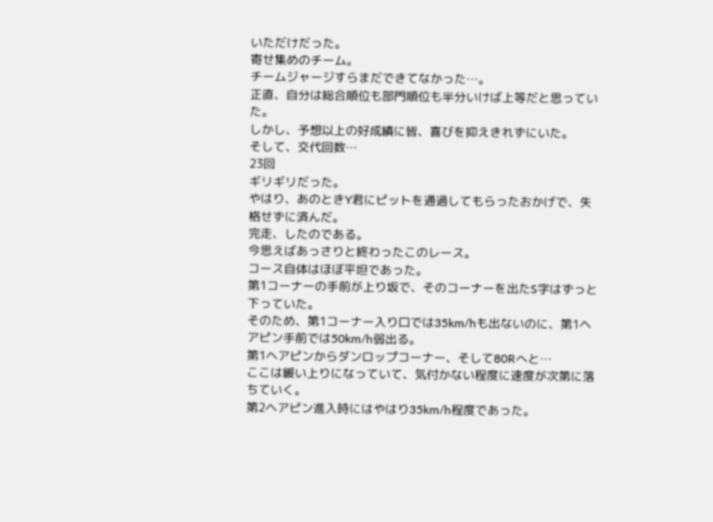いただけだった。
寄せ集めのチーム。
チームジャージすらまだできてなかった…。
正直、自分は総合順位も部門順位も半分いけば上等だと思っていた。
しかし、予想以上の好成績に皆、喜びを抑えきれずにいた。
そして、交代回数…
23回
ギリギリだった。
やはり、あのときY君にピットを通過してもらったおかげで、失格せずに済んだ。
完走、したのである。
今思えばあっさりと終わったこのレース。
コース自体はほぼ平坦であった。
第1コーナーの手前が上り坂で、そのコーナーを出たS字はずっと下っていた。
そのため、第1コーナー入り口では35km/hも出ないのに、第1ヘアピン手前では50km/h弱出る。
第1ヘアピンからダンロップコーナー、そして80Rへと…
ここは緩い上りになっていて、気付かない程度に速度が次第に落ちていく。
第2ヘアピン進入時にはやはり35km/h程度であった。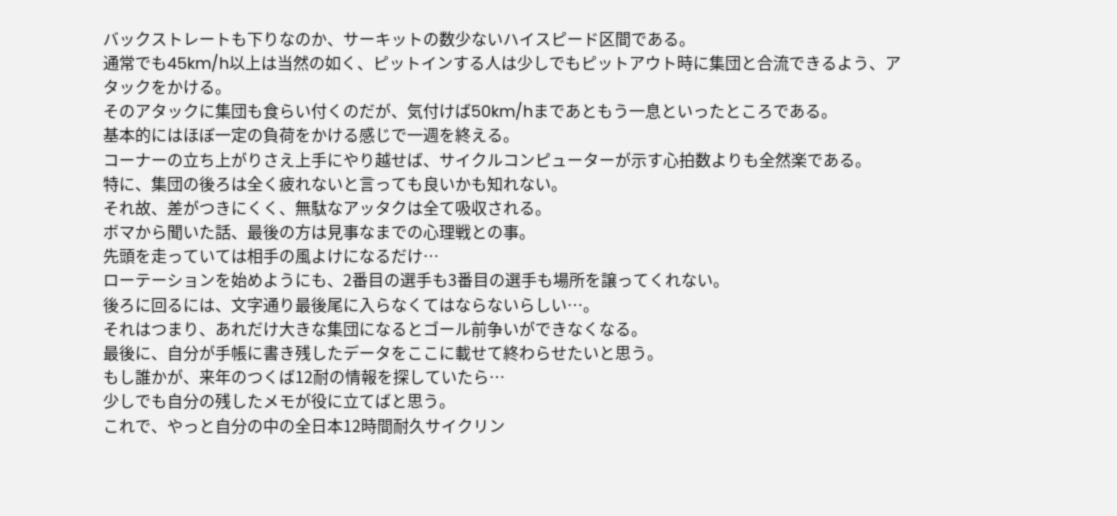バックストレートも下りなのか、サーキットの数少ないハイスピード区間である。
通常でも45km/h以上は当然の如く、ピットインする人は少しでもピットアウト時に集団と合流できるよう、アタックをかける。
そのアタックに集団も食らい付くのだが、気付けば50km/hまであともう一息といったところである。
基本的にはほぼ一定の負荷をかける感じで一週を終える。
コーナーの立ち上がりさえ上手にやり越せば、サイクルコンピューターが示す心拍数よりも全然楽である。
特に、集団の後ろは全く疲れないと言っても良いかも知れない。
それ故、差がつきにくく、無駄なアッタクは全て吸収される。
ボマから聞いた話、最後の方は見事なまでの心理戦との事。
先頭を走っていては相手の風よけになるだけ…
ローテーションを始めようにも、2番目の選手も3番目の選手も場所を譲ってくれない。
後ろに回るには、文字通り最後尾に入らなくてはならないらしい…。
それはつまり、あれだけ大きな集団になるとゴール前争いができなくなる。
最後に、自分が手帳に書き残したデータをここに載せて終わらせたいと思う。
もし誰かが、来年のつくば12耐の情報を探していたら…
少しでも自分の残したメモが役に立てばと思う。
これで、やっと自分の中の全日本12時間耐久サイクリン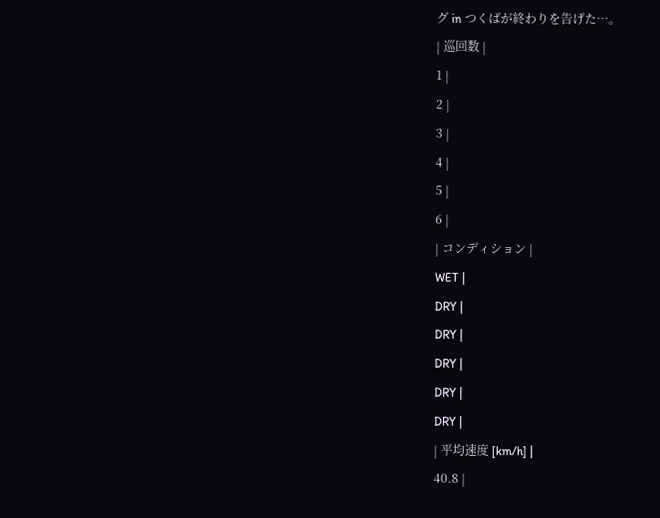グ in つくばが終わりを告げた…。
| 巡回数 |
1 |
2 |
3 |
4 |
5 |
6 |
| コンディション |
WET |
DRY |
DRY |
DRY |
DRY |
DRY |
| 平均速度 [km/h] |
40.8 |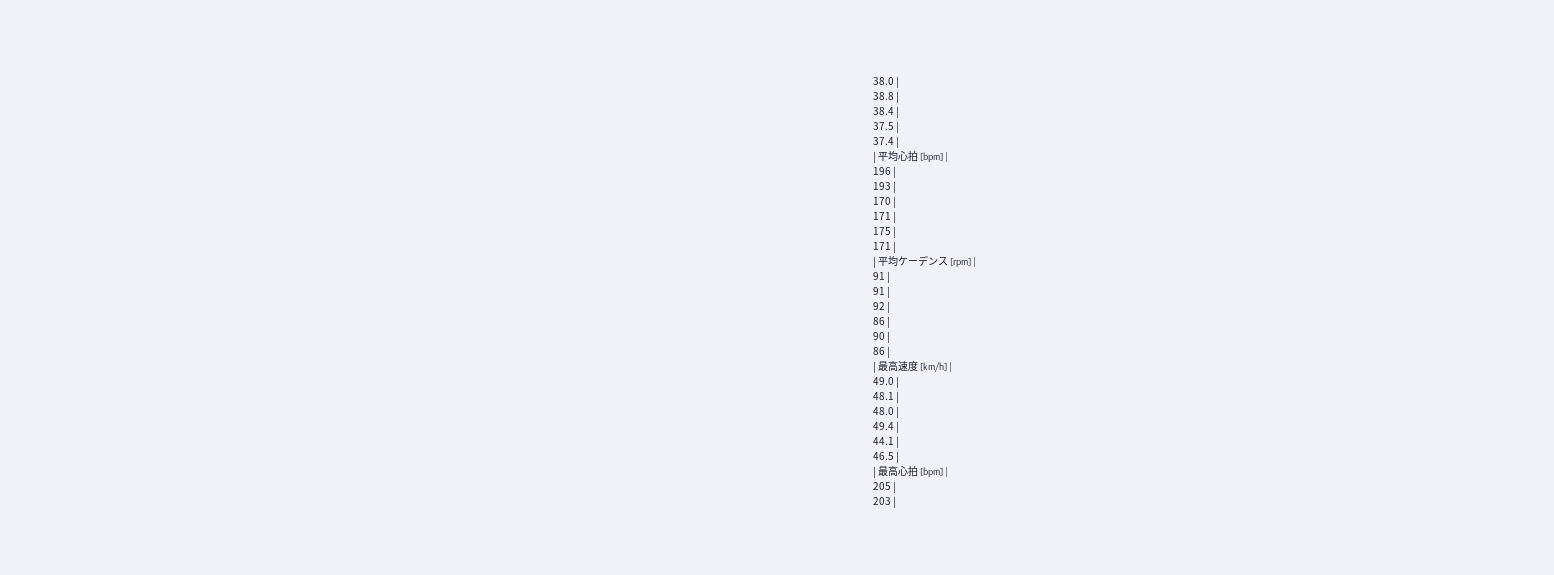38.0 |
38.8 |
38.4 |
37.5 |
37.4 |
| 平均心拍 [bpm] |
196 |
193 |
170 |
171 |
175 |
171 |
| 平均ケーデンス [rpm] |
91 |
91 |
92 |
86 |
90 |
86 |
| 最高速度 [km/h] |
49.0 |
48.1 |
48.0 |
49.4 |
44.1 |
46.5 |
| 最高心拍 [bpm] |
205 |
203 |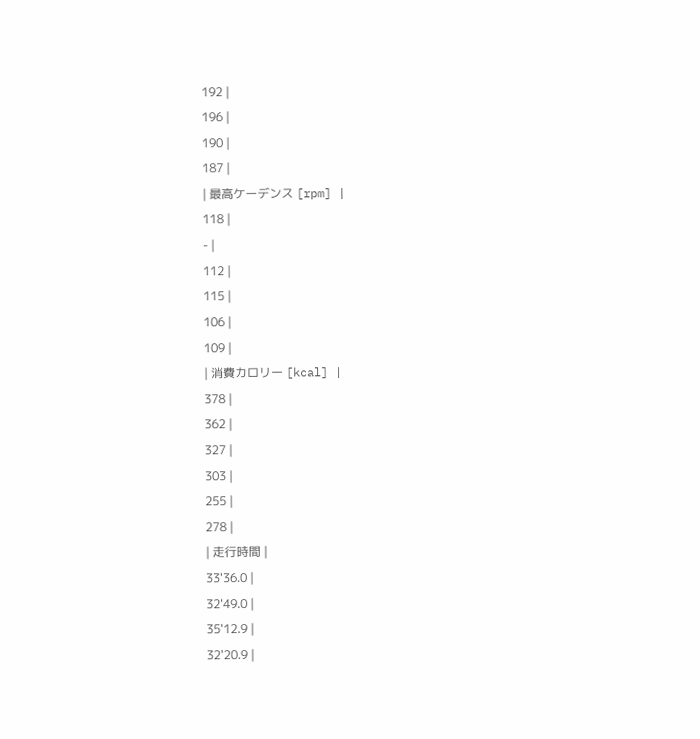192 |
196 |
190 |
187 |
| 最高ケーデンス [rpm] |
118 |
- |
112 |
115 |
106 |
109 |
| 消費カロリー [kcal] |
378 |
362 |
327 |
303 |
255 |
278 |
| 走行時間 |
33'36.0 |
32'49.0 |
35'12.9 |
32'20.9 |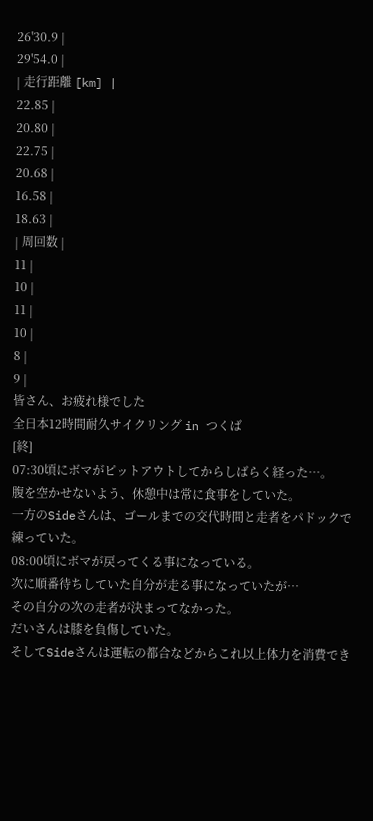26'30.9 |
29'54.0 |
| 走行距離 [km] |
22.85 |
20.80 |
22.75 |
20.68 |
16.58 |
18.63 |
| 周回数 |
11 |
10 |
11 |
10 |
8 |
9 |
皆さん、お疲れ様でした
全日本12時間耐久サイクリング in つくば
[終]
07:30頃にボマがピットアウトしてからしばらく経った…。
腹を空かせないよう、休憩中は常に食事をしていた。
一方のSideさんは、ゴールまでの交代時間と走者をパドックで練っていた。
08:00頃にボマが戻ってくる事になっている。
次に順番待ちしていた自分が走る事になっていたが…
その自分の次の走者が決まってなかった。
だいさんは膝を負傷していた。
そしてSideさんは運転の都合などからこれ以上体力を消費でき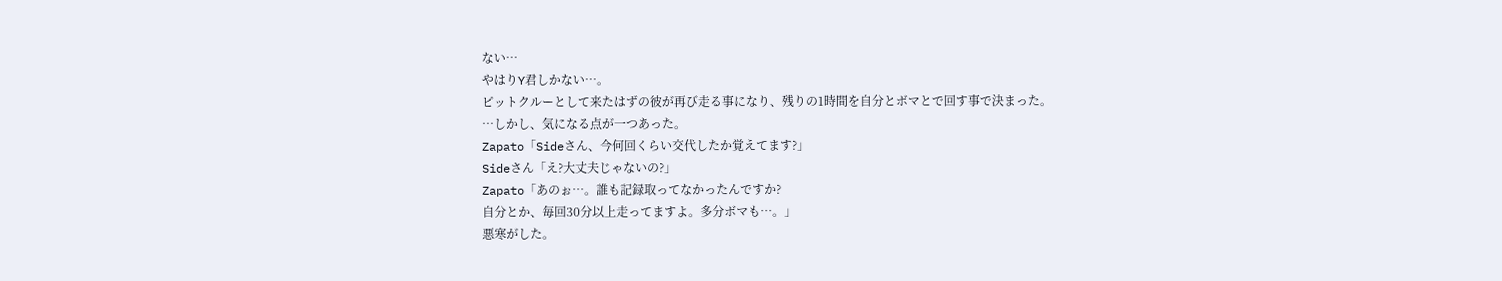ない…
やはりY君しかない…。
ピットクルーとして来たはずの彼が再び走る事になり、残りの1時間を自分とボマとで回す事で決まった。
…しかし、気になる点が一つあった。
Zapato「Sideさん、今何回くらい交代したか覚えてます?」
Sideさん「え?大丈夫じゃないの?」
Zapato「あのぉ…。誰も記録取ってなかったんですか?
自分とか、毎回30分以上走ってますよ。多分ボマも…。」
悪寒がした。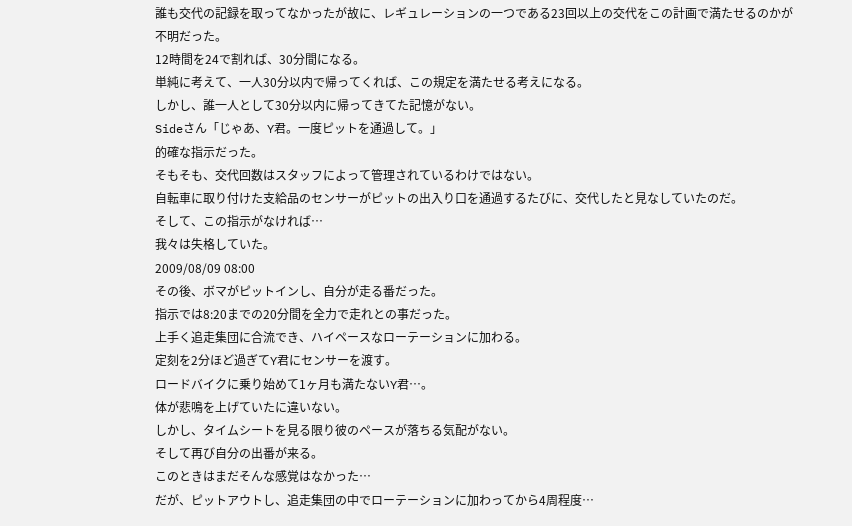誰も交代の記録を取ってなかったが故に、レギュレーションの一つである23回以上の交代をこの計画で満たせるのかが不明だった。
12時間を24で割れば、30分間になる。
単純に考えて、一人30分以内で帰ってくれば、この規定を満たせる考えになる。
しかし、誰一人として30分以内に帰ってきてた記憶がない。
Sideさん「じゃあ、Y君。一度ピットを通過して。」
的確な指示だった。
そもそも、交代回数はスタッフによって管理されているわけではない。
自転車に取り付けた支給品のセンサーがピットの出入り口を通過するたびに、交代したと見なしていたのだ。
そして、この指示がなければ…
我々は失格していた。
2009/08/09 08:00
その後、ボマがピットインし、自分が走る番だった。
指示では8:20までの20分間を全力で走れとの事だった。
上手く追走集団に合流でき、ハイペースなローテーションに加わる。
定刻を2分ほど過ぎてY君にセンサーを渡す。
ロードバイクに乗り始めて1ヶ月も満たないY君…。
体が悲鳴を上げていたに違いない。
しかし、タイムシートを見る限り彼のペースが落ちる気配がない。
そして再び自分の出番が来る。
このときはまだそんな感覚はなかった…
だが、ピットアウトし、追走集団の中でローテーションに加わってから4周程度…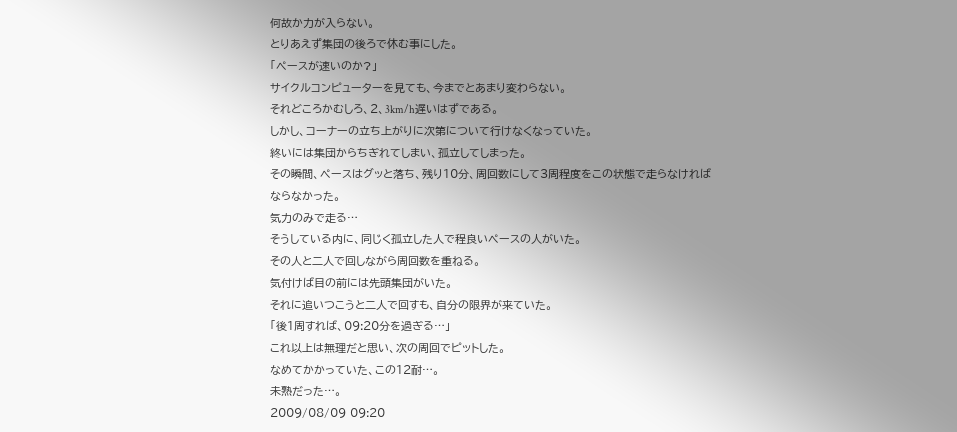何故か力が入らない。
とりあえず集団の後ろで休む事にした。
「ペースが速いのか?」
サイクルコンピューターを見ても、今までとあまり変わらない。
それどころかむしろ、2、3km/h遅いはずである。
しかし、コーナーの立ち上がりに次第について行けなくなっていた。
終いには集団からちぎれてしまい、孤立してしまった。
その瞬間、ペースはグッと落ち、残り10分、周回数にして3周程度をこの状態で走らなければならなかった。
気力のみで走る…
そうしている内に、同じく孤立した人で程良いペースの人がいた。
その人と二人で回しながら周回数を重ねる。
気付けば目の前には先頭集団がいた。
それに追いつこうと二人で回すも、自分の限界が来ていた。
「後1周すれば、09:20分を過ぎる…」
これ以上は無理だと思い、次の周回でピットした。
なめてかかっていた、この12耐…。
未熟だった…。
2009/08/09 09:20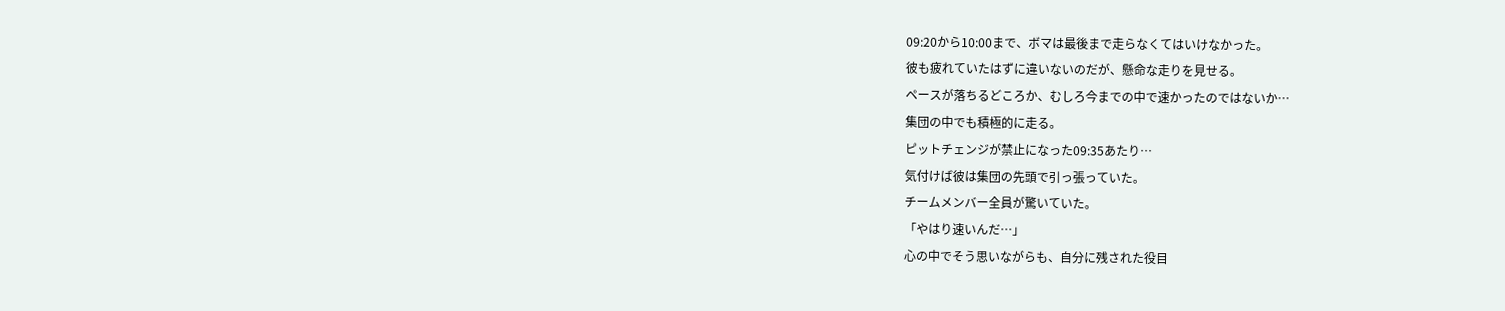09:20から10:00まで、ボマは最後まで走らなくてはいけなかった。
彼も疲れていたはずに違いないのだが、懸命な走りを見せる。
ペースが落ちるどころか、むしろ今までの中で速かったのではないか…
集団の中でも積極的に走る。
ピットチェンジが禁止になった09:35あたり…
気付けば彼は集団の先頭で引っ張っていた。
チームメンバー全員が驚いていた。
「やはり速いんだ…」
心の中でそう思いながらも、自分に残された役目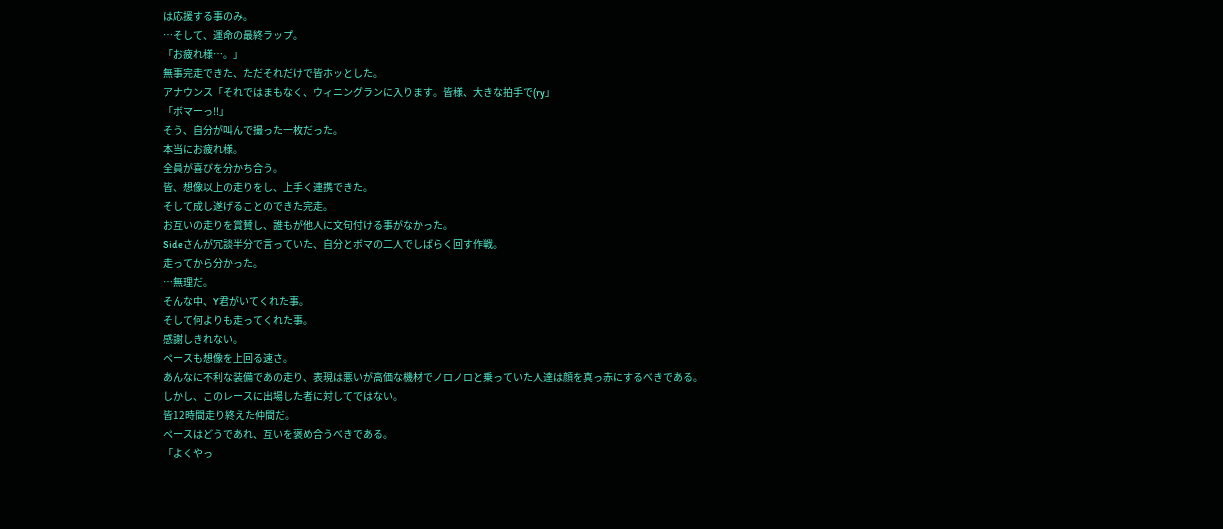は応援する事のみ。
…そして、運命の最終ラップ。
「お疲れ様…。」
無事完走できた、ただそれだけで皆ホッとした。
アナウンス「それではまもなく、ウィニングランに入ります。皆様、大きな拍手で(ry」
「ボマーっ!!」
そう、自分が叫んで撮った一枚だった。
本当にお疲れ様。
全員が喜びを分かち合う。
皆、想像以上の走りをし、上手く連携できた。
そして成し遂げることのできた完走。
お互いの走りを賞賛し、誰もが他人に文句付ける事がなかった。
Sideさんが冗談半分で言っていた、自分とボマの二人でしばらく回す作戦。
走ってから分かった。
…無理だ。
そんな中、Y君がいてくれた事。
そして何よりも走ってくれた事。
感謝しきれない。
ペースも想像を上回る速さ。
あんなに不利な装備であの走り、表現は悪いが高価な機材でノロノロと乗っていた人達は顔を真っ赤にするべきである。
しかし、このレースに出場した者に対してではない。
皆12時間走り終えた仲間だ。
ペースはどうであれ、互いを褒め合うべきである。
「よくやっ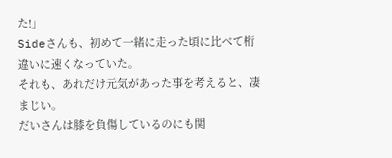た!」
Sideさんも、初めて一緒に走った頃に比べて桁違いに速くなっていた。
それも、あれだけ元気があった事を考えると、凄まじい。
だいさんは膝を負傷しているのにも関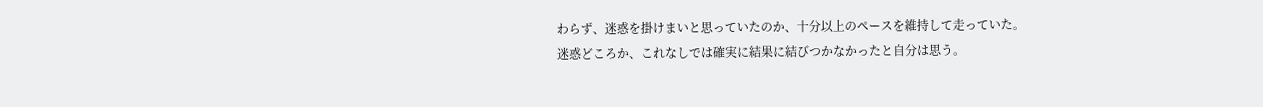わらず、迷惑を掛けまいと思っていたのか、十分以上のペースを維持して走っていた。
迷惑どころか、これなしでは確実に結果に結びつかなかったと自分は思う。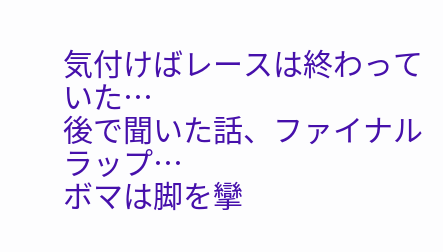気付けばレースは終わっていた…
後で聞いた話、ファイナルラップ…
ボマは脚を攣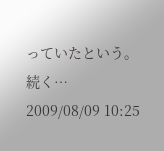っていたという。
続く…
2009/08/09 10:25